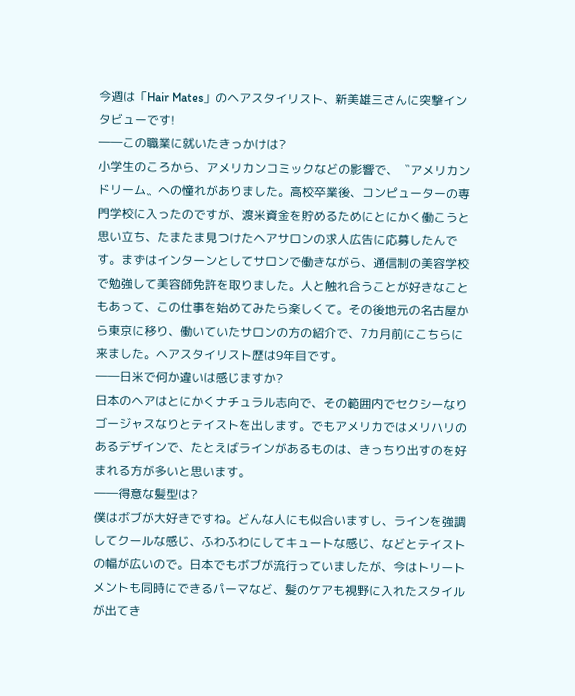今週は「Hair Mates」のヘアスタイリスト、新美雄三さんに突撃インタビューです!
――この職業に就いたきっかけは?
小学生のころから、アメリカンコミックなどの影響で、〝アメリカンドリーム〟への憧れがありました。高校卒業後、コンピューターの専門学校に入ったのですが、渡米資金を貯めるためにとにかく働こうと思い立ち、たまたま見つけたヘアサロンの求人広告に応募したんです。まずはインターンとしてサロンで働きながら、通信制の美容学校で勉強して美容師免許を取りました。人と触れ合うことが好きなこともあって、この仕事を始めてみたら楽しくて。その後地元の名古屋から東京に移り、働いていたサロンの方の紹介で、7カ月前にこちらに来ました。ヘアスタイリスト歴は9年目です。
――日米で何か違いは感じますか?
日本のヘアはとにかくナチュラル志向で、その範囲内でセクシーなりゴージャスなりとテイストを出します。でもアメリカではメリハリのあるデザインで、たとえばラインがあるものは、きっちり出すのを好まれる方が多いと思います。
――得意な髪型は?
僕はボブが大好きですね。どんな人にも似合いますし、ラインを強調してクールな感じ、ふわふわにしてキュートな感じ、などとテイストの幅が広いので。日本でもボブが流行っていましたが、今はトリートメントも同時にできるパーマなど、髪のケアも視野に入れたスタイルが出てき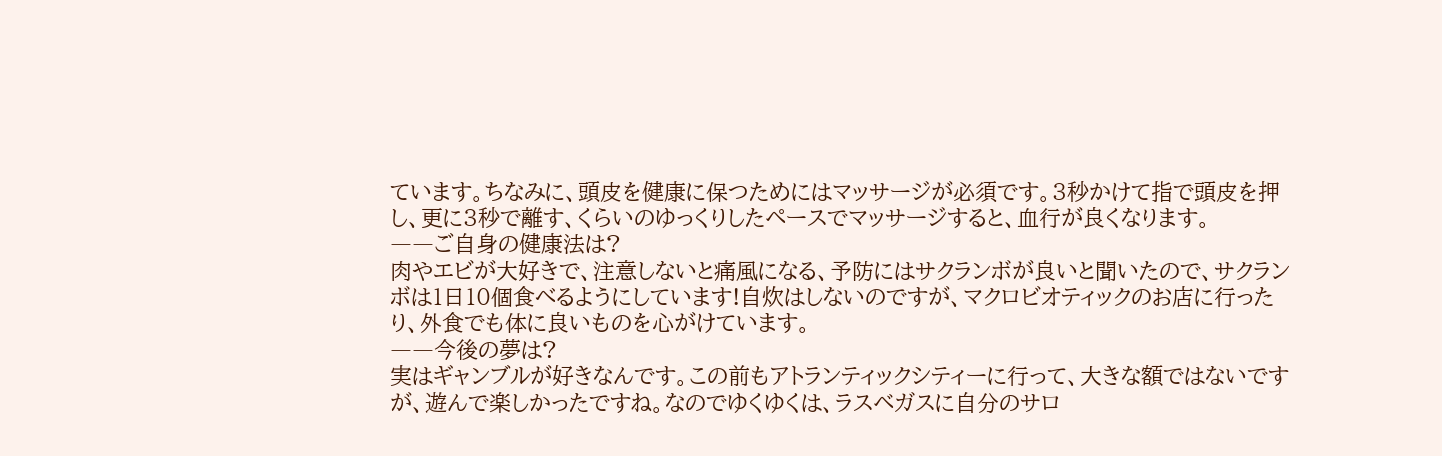ています。ちなみに、頭皮を健康に保つためにはマッサージが必須です。3秒かけて指で頭皮を押し、更に3秒で離す、くらいのゆっくりしたペースでマッサージすると、血行が良くなります。
――ご自身の健康法は?
肉やエビが大好きで、注意しないと痛風になる、予防にはサクランボが良いと聞いたので、サクランボは1日10個食べるようにしています!自炊はしないのですが、マクロビオティックのお店に行ったり、外食でも体に良いものを心がけています。
――今後の夢は?
実はギャンブルが好きなんです。この前もアトランティックシティーに行って、大きな額ではないですが、遊んで楽しかったですね。なのでゆくゆくは、ラスベガスに自分のサロ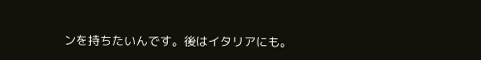ンを持ちたいんです。後はイタリアにも。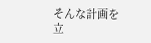そんな計画を立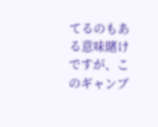てるのもある意味賭けですが、このギャンブ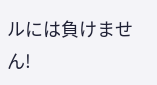ルには負けません!